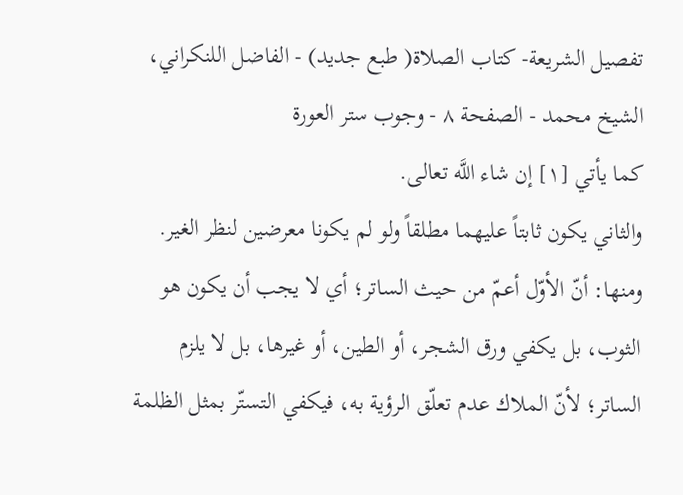تفصيل الشريعة- كتاب الصلاة( طبع جديد) - الفاضل اللنكراني، الشيخ محمد - الصفحة ٨ - وجوب ستر العورة
كما يأتي [١] إن شاء اللَّه تعالى.
والثاني يكون ثابتاً عليهما مطلقاً ولو لم يكونا معرضين لنظر الغير.
ومنها: أنّ الأوّل أعمّ من حيث الساتر؛ أي لا يجب أن يكون هو الثوب، بل يكفي ورق الشجر، أو الطين، أو غيرها، بل لا يلزم الساتر؛ لأنّ الملاك عدم تعلّق الرؤية به، فيكفي التستّر بمثل الظلمة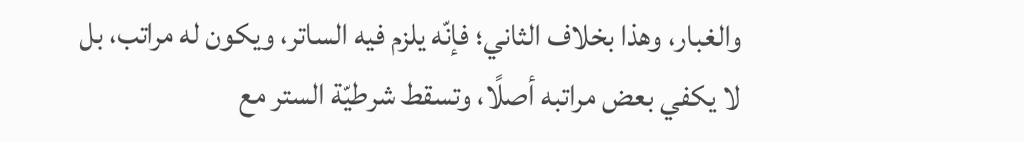والغبار، وهذا بخلاف الثاني؛ فإنّه يلزم فيه الساتر، ويكون له مراتب، بل لا يكفي بعض مراتبه أصلًا، وتسقط شرطيّة الستر مع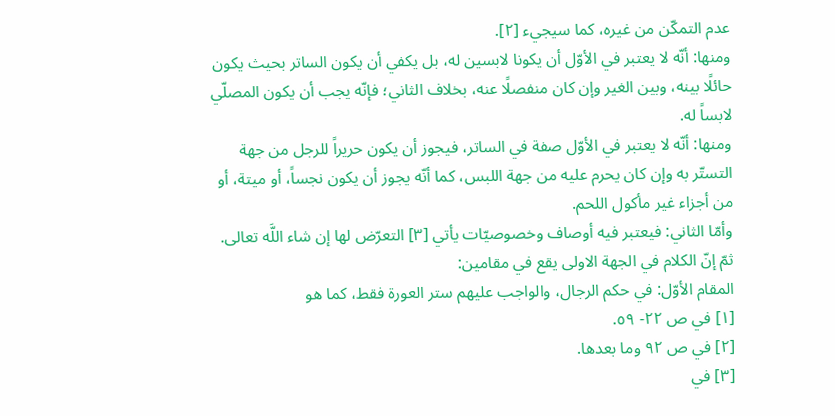عدم التمكّن من غيره، كما سيجيء [٢].
ومنها: أنّه لا يعتبر في الأوّل أن يكونا لابسين له، بل يكفي أن يكون الساتر بحيث يكون حائلًا بينه، وبين الغير وإن كان منفصلًا عنه، بخلاف الثاني؛ فإنّه يجب أن يكون المصلّي لابساً له.
ومنها: أنّه لا يعتبر في الأوّل صفة في الساتر، فيجوز أن يكون حريراً للرجل من جهة التستّر به وإن كان يحرم عليه من جهة اللبس، كما أنّه يجوز أن يكون نجساً، أو ميتة، أو من أجزاء غير مأكول اللحم.
وأمّا الثاني: فيعتبر فيه أوصاف وخصوصيّات يأتي [٣] التعرّض لها إن شاء اللَّه تعالى.
ثمّ إنّ الكلام في الجهة الاولى يقع في مقامين:
المقام الأوّل: في حكم الرجال، والواجب عليهم ستر العورة فقط، كما هو
[١] في ص ٢٢- ٥٩.
[٢] في ص ٩٢ وما بعدها.
[٣] في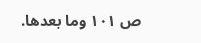ص ١٠١ وما بعدها.